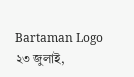Bartaman Logo
২৩ জুলাই,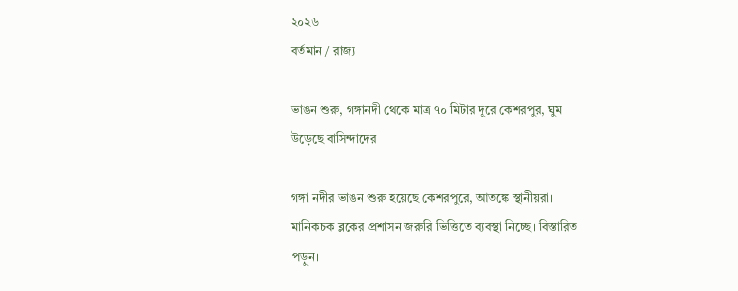২০২৬
বর্তমান / রাজ্য

ভাঙন শুরু, গঙ্গানদী থেকে মাত্র ৭০ মিটার দূরে কেশরপুর, ঘুম উড়েছে বাসিন্দাদের

গঙ্গা নদীর ভাঙন শুরু হয়েছে কেশরপুরে, আতঙ্কে স্থানীয়রা। মানিকচক ব্লকের প্রশাসন জরুরি ভিত্তিতে ব্যবস্থা নিচ্ছে। বিস্তারিত পড়ুন।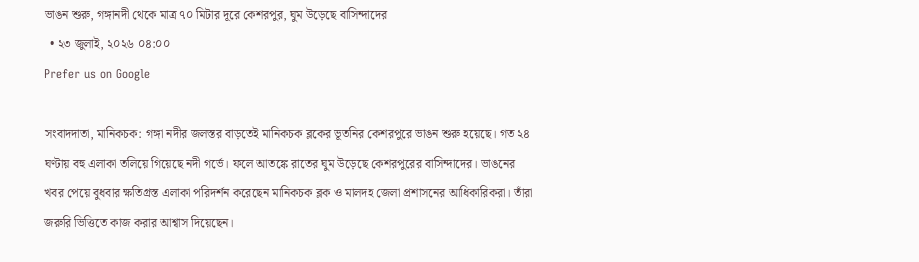ভাঙন শুরু, গঙ্গানদী থেকে মাত্র ৭০ মিটার দূরে কেশরপুর, ঘুম উড়েছে বাসিন্দাদের
  • ২৩ জুলাই, ২০২৬ ০৪:০০
Prefer us on Google

সংবাদদাতা, মানিকচক: গঙ্গা নদীর জলস্তর বাড়তেই মানিকচক ব্লকের ভূতনির কেশরপুরে ভাঙন শুরু হয়েছে। গত ২৪ ঘণ্টায় বহু এলাকা তলিয়ে গিয়েছে নদী গর্ভে। ফলে আতঙ্কে রাতের ঘুম উড়েছে কেশরপুরের বাসিন্দাদের। ভাঙনের খবর পেয়ে বুধবার ক্ষতিগ্রস্ত এলাকা পরিদর্শন করেছেন মানিকচক ব্লক ও মালদহ জেলা প্রশাসনের আধিকারিকরা। তাঁরা জরুরি ভিত্তিতে কাজ করার আশ্বাস দিয়েছেন।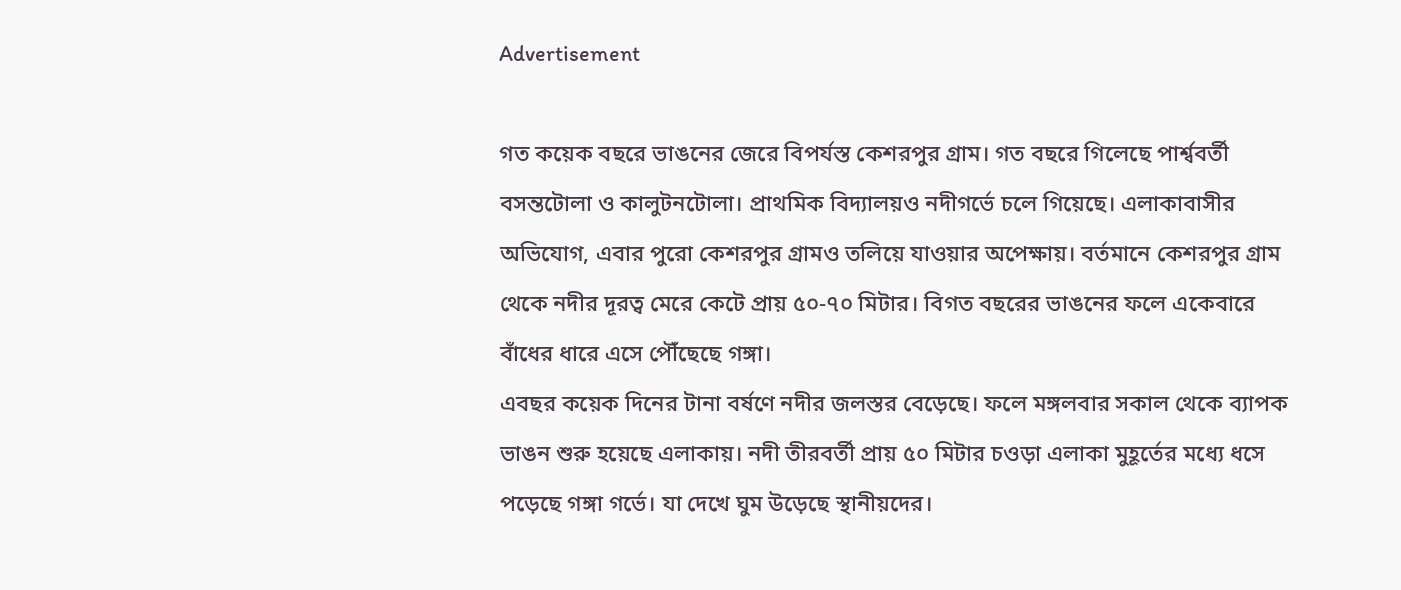Advertisement

গত কয়েক বছরে ভাঙনের জেরে বিপর্যস্ত কেশরপুর গ্রাম। গত বছরে গিলেছে পার্শ্ববর্তী বসন্তটোলা ও কালুটনটোলা। প্রাথমিক বিদ্যালয়ও নদীগর্ভে চলে গিয়েছে। এলাকাবাসীর অভিযোগ, এবার পুরো কেশরপুর গ্রামও তলিয়ে যাওয়ার অপেক্ষায়। বর্তমানে কেশরপুর গ্রাম থেকে নদীর দূরত্ব মেরে কেটে প্রায় ৫০-৭০ মিটার। বিগত বছরের ভাঙনের ফলে একেবারে বাঁধের ধারে এসে পৌঁছেছে গঙ্গা।
এবছর কয়েক দিনের টানা বর্ষণে নদীর জলস্তর বেড়েছে। ফলে মঙ্গলবার সকাল থেকে ব্যাপক ভাঙন শুরু হয়েছে এলাকায়। নদী তীরবর্তী প্রায় ৫০ মিটার চওড়া এলাকা মুহূর্তের মধ্যে ধসে পড়েছে গঙ্গা গর্ভে। যা দেখে ঘুম উড়েছে স্থানীয়দের।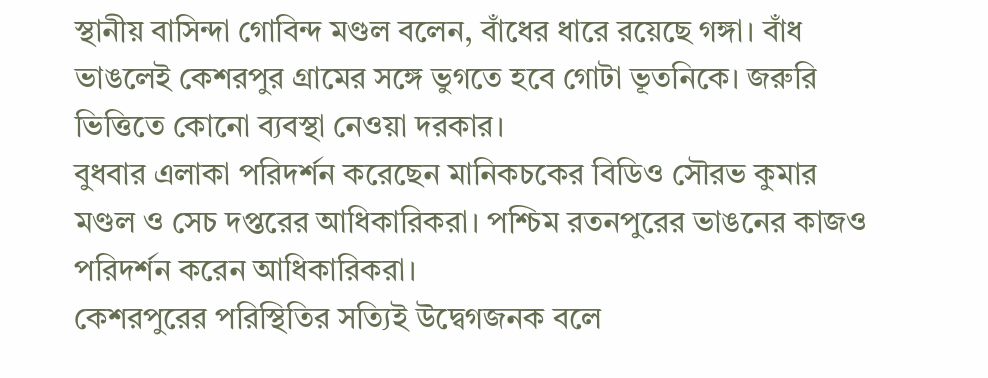স্থানীয় বাসিন্দা গোবিন্দ মণ্ডল বলেন, বাঁধের ধারে রয়েছে গঙ্গা। বাঁধ ভাঙলেই কেশরপুর গ্রামের সঙ্গে ভুগতে হবে গোটা ভূতনিকে। জরুরি ভিত্তিতে কোনো ব্যবস্থা নেওয়া দরকার।
বুধবার এলাকা পরিদর্শন করেছেন মানিকচকের বিডিও সৌরভ কুমার মণ্ডল ও সেচ দপ্তরের আধিকারিকরা। পশ্চিম রতনপুরের ভাঙনের কাজও পরিদর্শন করেন আধিকারিকরা।
কেশরপুরের পরিস্থিতির সত্যিই উদ্বেগজনক বলে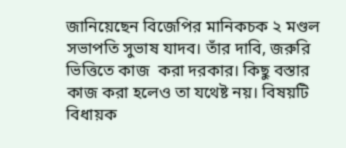জানিয়েছেন বিজেপির মানিকচক ২ মণ্ডল সভাপতি সুভাষ যাদব। তাঁর দাবি, জরুরি ভিত্তিতে কাজ  করা দরকার। কিছু বস্তার কাজ করা হলেও তা যথেষ্ট নয়। বিষয়টি বিধায়ক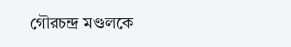গৌরচন্দ্র মণ্ডলকে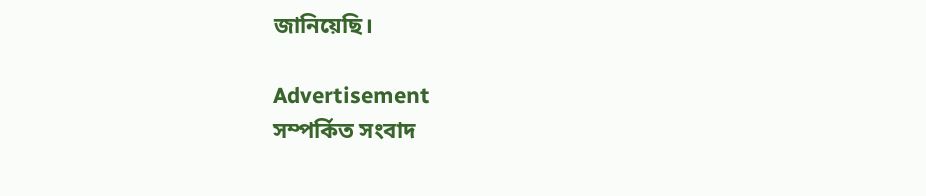জানিয়েছি।

Advertisement
সম্পর্কিত সংবাদ